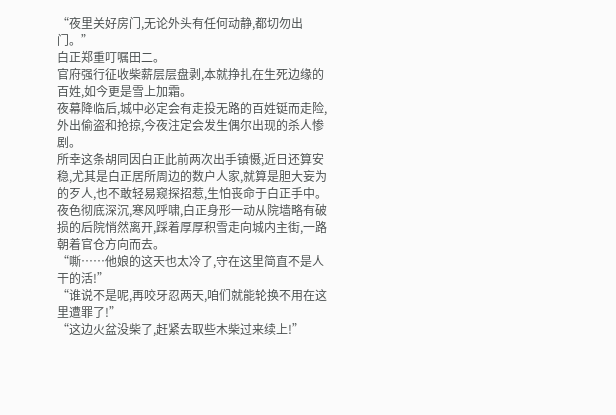“夜里关好房门,无论外头有任何动静,都切勿出门。”
白正郑重叮嘱田二。
官府强行征收柴薪层层盘剥,本就挣扎在生死边缘的百姓,如今更是雪上加霜。
夜幕降临后,城中必定会有走投无路的百姓铤而走险,外出偷盗和抢掠,今夜注定会发生偶尔出现的杀人惨剧。
所幸这条胡同因白正此前两次出手镇慑,近日还算安稳,尤其是白正居所周边的数户人家,就算是胆大妄为的歹人,也不敢轻易窥探招惹,生怕丧命于白正手中。
夜色彻底深沉,寒风呼啸,白正身形一动从院墙略有破损的后院悄然离开,踩着厚厚积雪走向城内主街,一路朝着官仓方向而去。
“嘶……他娘的这天也太冷了,守在这里简直不是人干的活!”
“谁说不是呢,再咬牙忍两天,咱们就能轮换不用在这里遭罪了!”
“这边火盆没柴了,赶紧去取些木柴过来续上!”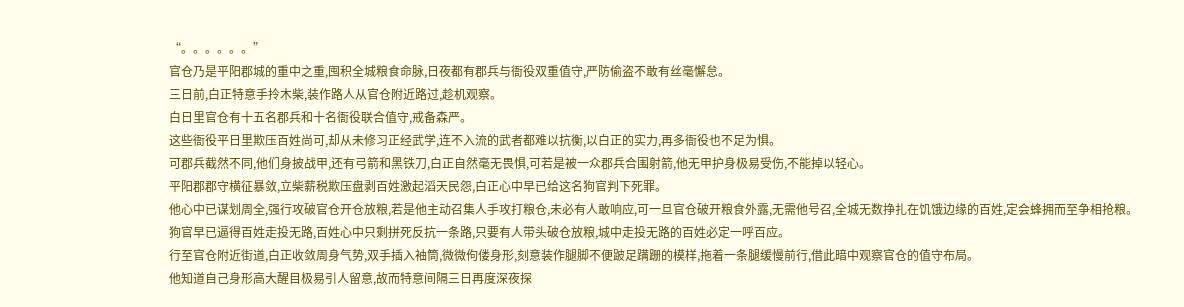“。。。。。。”
官仓乃是平阳郡城的重中之重,囤积全城粮食命脉,日夜都有郡兵与衙役双重值守,严防偷盗不敢有丝毫懈怠。
三日前,白正特意手拎木柴,装作路人从官仓附近路过,趁机观察。
白日里官仓有十五名郡兵和十名衙役联合值守,戒备森严。
这些衙役平日里欺压百姓尚可,却从未修习正经武学,连不入流的武者都难以抗衡,以白正的实力,再多衙役也不足为惧。
可郡兵截然不同,他们身披战甲,还有弓箭和黑铁刀,白正自然毫无畏惧,可若是被一众郡兵合围射箭,他无甲护身极易受伤,不能掉以轻心。
平阳郡郡守横征暴敛,立柴薪税欺压盘剥百姓激起滔天民怨,白正心中早已给这名狗官判下死罪。
他心中已谋划周全,强行攻破官仓开仓放粮,若是他主动召集人手攻打粮仓,未必有人敢响应,可一旦官仓破开粮食外露,无需他号召,全城无数挣扎在饥饿边缘的百姓,定会蜂拥而至争相抢粮。
狗官早已逼得百姓走投无路,百姓心中只剩拼死反抗一条路,只要有人带头破仓放粮,城中走投无路的百姓必定一呼百应。
行至官仓附近街道,白正收敛周身气势,双手插入袖筒,微微佝偻身形,刻意装作腿脚不便跛足蹒跚的模样,拖着一条腿缓慢前行,借此暗中观察官仓的值守布局。
他知道自己身形高大醒目极易引人留意,故而特意间隔三日再度深夜探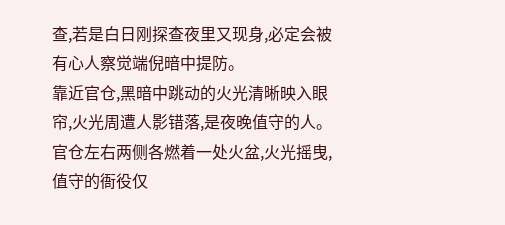查,若是白日刚探查夜里又现身,必定会被有心人察觉端倪暗中提防。
靠近官仓,黑暗中跳动的火光清晰映入眼帘,火光周遭人影错落,是夜晚值守的人。
官仓左右两侧各燃着一处火盆,火光摇曳,值守的衙役仅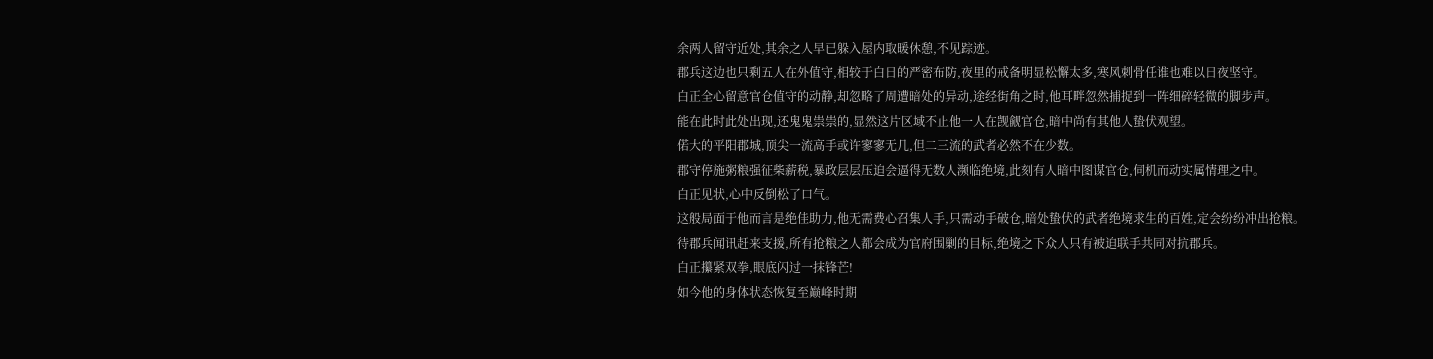余两人留守近处,其余之人早已躲入屋内取暖休憩,不见踪迹。
郡兵这边也只剩五人在外值守,相较于白日的严密布防,夜里的戒备明显松懈太多,寒风刺骨任谁也难以日夜坚守。
白正全心留意官仓值守的动静,却忽略了周遭暗处的异动,途经街角之时,他耳畔忽然捕捉到一阵细碎轻微的脚步声。
能在此时此处出现,还鬼鬼祟祟的,显然这片区域不止他一人在觊觎官仓,暗中尚有其他人蛰伏观望。
偌大的平阳郡城,顶尖一流高手或许寥寥无几,但二三流的武者必然不在少数。
郡守停施粥粮强征柴薪税,暴政层层压迫会逼得无数人濒临绝境,此刻有人暗中图谋官仓,伺机而动实属情理之中。
白正见状,心中反倒松了口气。
这般局面于他而言是绝佳助力,他无需费心召集人手,只需动手破仓,暗处蛰伏的武者绝境求生的百姓,定会纷纷冲出抢粮。
待郡兵闻讯赶来支援,所有抢粮之人都会成为官府围剿的目标,绝境之下众人只有被迫联手共同对抗郡兵。
白正攥紧双拳,眼底闪过一抹锋芒!
如今他的身体状态恢复至巅峰时期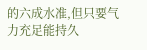的六成水准,但只要气力充足能持久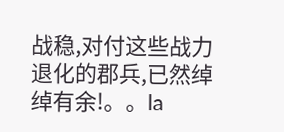战稳,对付这些战力退化的郡兵,已然绰绰有余!。。la